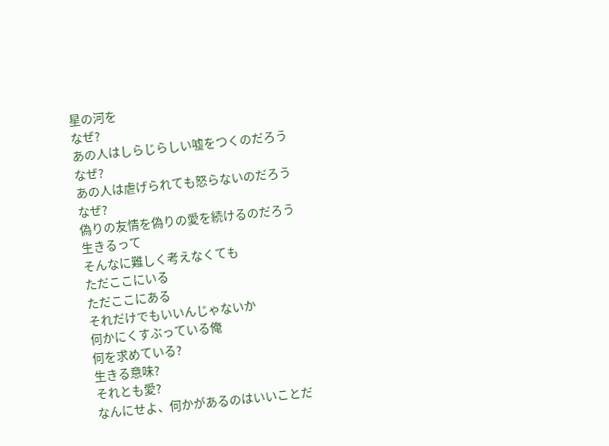星の河を
なぜ?
あの人はしらじらしい嘘をつくのだろう
なぜ?
あの人は虐げられても怒らないのだろう
なぜ?
偽りの友情を偽りの愛を続けるのだろう
生きるって
そんなに難しく考えなくても
ただここにいる
ただここにある
それだけでもいいんじゃないか
何かにくすぶっている俺
何を求めている?
生きる意味?
それとも愛?
なんにせよ、何かがあるのはいいことだ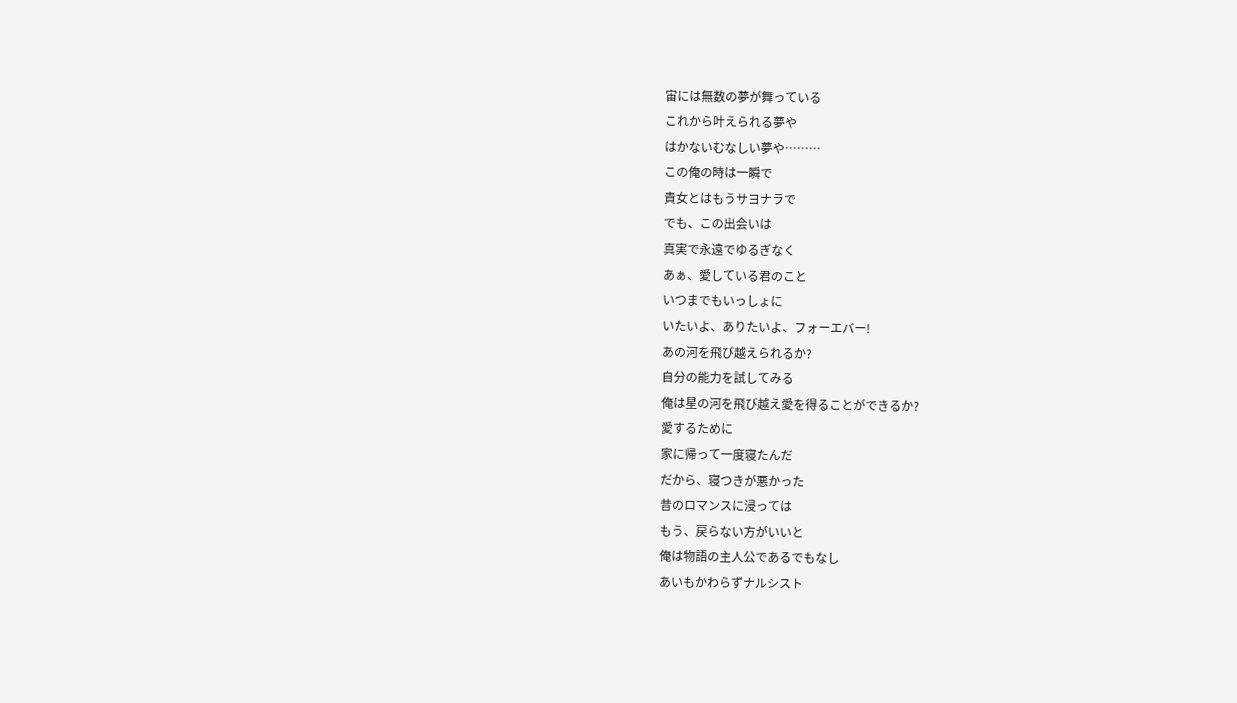宙には無数の夢が舞っている
これから叶えられる夢や
はかないむなしい夢や………
この俺の時は一瞬で
貴女とはもうサヨナラで
でも、この出会いは
真実で永遠でゆるぎなく
あぁ、愛している君のこと
いつまでもいっしょに
いたいよ、ありたいよ、フォーエバー!
あの河を飛び越えられるか?
自分の能力を試してみる
俺は星の河を飛び越え愛を得ることができるか?
愛するために
家に帰って一度寝たんだ
だから、寝つきが悪かった
昔のロマンスに浸っては
もう、戻らない方がいいと
俺は物語の主人公であるでもなし
あいもかわらずナルシスト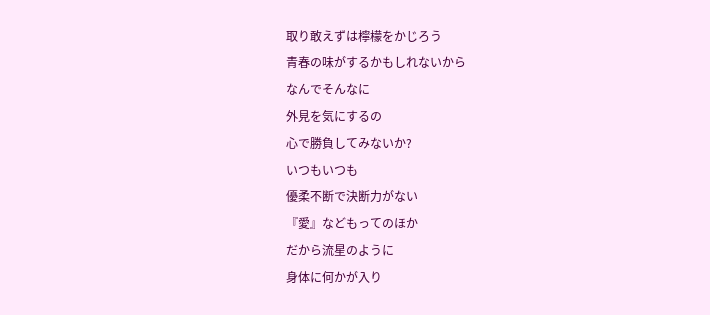取り敢えずは檸檬をかじろう
青春の味がするかもしれないから
なんでそんなに
外見を気にするの
心で勝負してみないか?
いつもいつも
優柔不断で決断力がない
『愛』などもってのほか
だから流星のように
身体に何かが入り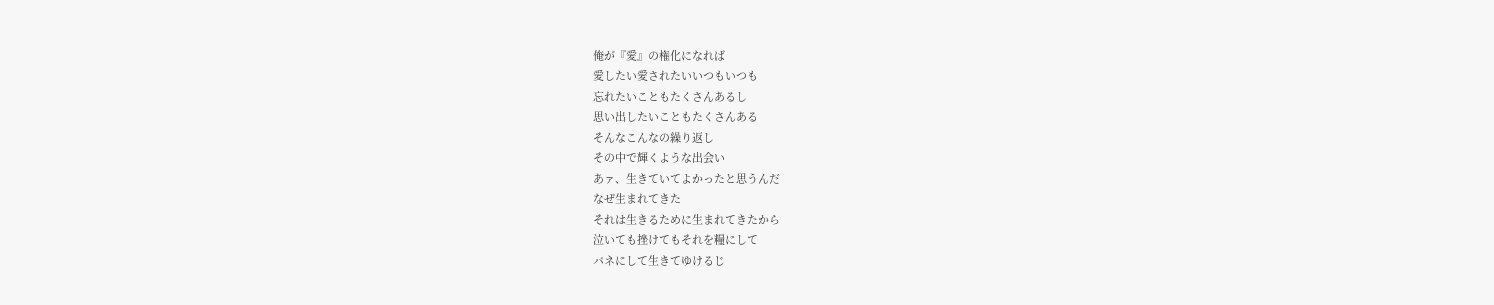俺が『愛』の権化になれば
愛したい愛されたいいつもいつも
忘れたいこともたくさんあるし
思い出したいこともたくさんある
そんなこんなの繰り返し
その中で輝くような出会い
あァ、生きていてよかったと思うんだ
なぜ生まれてきた
それは生きるために生まれてきたから
泣いても挫けてもそれを糧にして
バネにして生きてゆけるじ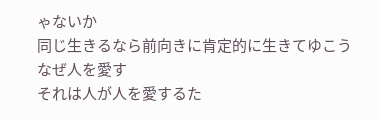ゃないか
同じ生きるなら前向きに肯定的に生きてゆこう
なぜ人を愛す
それは人が人を愛するた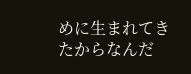めに生まれてきたからなんだ